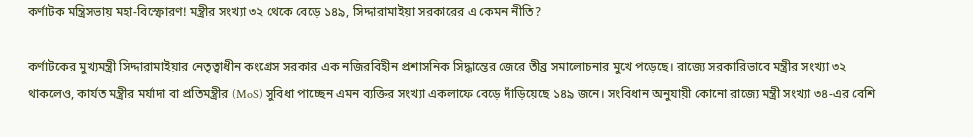কর্ণাটক মন্ত্রিসভায় মহা-বিস্ফোরণ! মন্ত্রীর সংখ্যা ৩২ থেকে বেড়ে ১৪৯, সিদ্দারামাইয়া সরকারের এ কেমন নীতি?

কর্ণাটকের মুখ্যমন্ত্রী সিদ্দারামাইয়ার নেতৃত্বাধীন কংগ্রেস সরকার এক নজিরবিহীন প্রশাসনিক সিদ্ধান্তের জেরে তীব্র সমালোচনার মুখে পড়েছে। রাজ্যে সরকারিভাবে মন্ত্রীর সংখ্যা ৩২ থাকলেও, কার্যত মন্ত্রীর মর্যাদা বা প্রতিমন্ত্রীর (MoS) সুবিধা পাচ্ছেন এমন ব্যক্তির সংখ্যা একলাফে বেড়ে দাঁড়িয়েছে ১৪৯ জনে। সংবিধান অনুযায়ী কোনো রাজ্যে মন্ত্রী সংখ্যা ৩৪-এর বেশি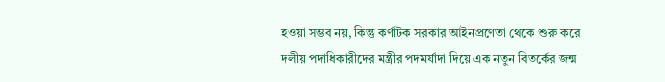হওয়া সম্ভব নয়, কিন্তু কর্ণাটক সরকার আইনপ্রণেতা থেকে শুরু করে দলীয় পদাধিকারীদের মন্ত্রীর পদমর্যাদা দিয়ে এক নতুন বিতর্কের জন্ম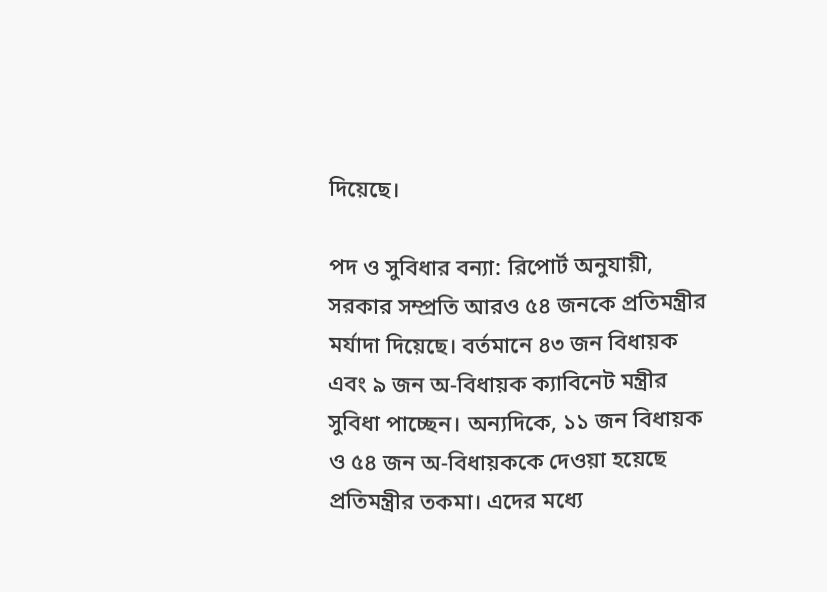দিয়েছে।

পদ ও সুবিধার বন্যা: রিপোর্ট অনুযায়ী, সরকার সম্প্রতি আরও ৫৪ জনকে প্রতিমন্ত্রীর মর্যাদা দিয়েছে। বর্তমানে ৪৩ জন বিধায়ক এবং ৯ জন অ-বিধায়ক ক্যাবিনেট মন্ত্রীর সুবিধা পাচ্ছেন। অন্যদিকে, ১১ জন বিধায়ক ও ৫৪ জন অ-বিধায়ককে দেওয়া হয়েছে প্রতিমন্ত্রীর তকমা। এদের মধ্যে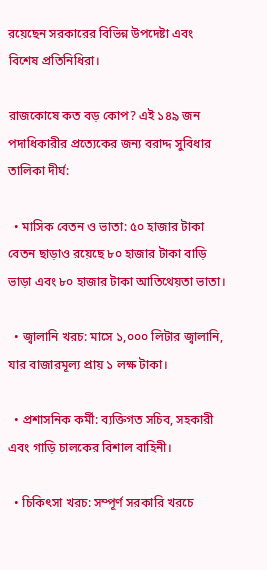রয়েছেন সরকারের বিভিন্ন উপদেষ্টা এবং বিশেষ প্রতিনিধিরা।

রাজকোষে কত বড় কোপ? এই ১৪৯ জন পদাধিকারীর প্রত্যেকের জন্য বরাদ্দ সুবিধার তালিকা দীর্ঘ:

  • মাসিক বেতন ও ভাতা: ৫০ হাজার টাকা বেতন ছাড়াও রয়েছে ৮০ হাজার টাকা বাড়ি ভাড়া এবং ৮০ হাজার টাকা আতিথেয়তা ভাতা।

  • জ্বালানি খরচ: মাসে ১,০০০ লিটার জ্বালানি, যার বাজারমূল্য প্রায় ১ লক্ষ টাকা।

  • প্রশাসনিক কর্মী: ব্যক্তিগত সচিব, সহকারী এবং গাড়ি চালকের বিশাল বাহিনী।

  • চিকিৎসা খরচ: সম্পূর্ণ সরকারি খরচে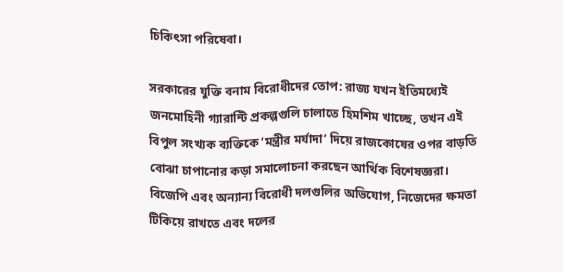চিকিৎসা পরিষেবা।

সরকারের যুক্তি বনাম বিরোধীদের তোপ: রাজ্য যখন ইতিমধ্যেই জনমোহিনী গ্যারান্টি প্রকল্পগুলি চালাতে হিমশিম খাচ্ছে, তখন এই বিপুল সংখ্যক ব্যক্তিকে ‘মন্ত্রীর মর্যাদা’ দিয়ে রাজকোষের ওপর বাড়তি বোঝা চাপানোর কড়া সমালোচনা করছেন আর্থিক বিশেষজ্ঞরা। বিজেপি এবং অন্যান্য বিরোধী দলগুলির অভিযোগ, নিজেদের ক্ষমতা টিকিয়ে রাখতে এবং দলের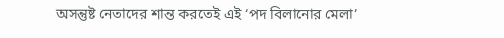অসন্তুষ্ট নেতাদের শান্ত করতেই এই ‘পদ বিলানোর মেলা’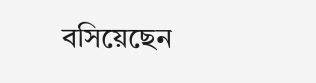বসিয়েছেন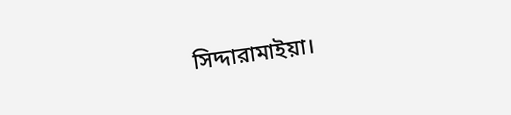সিদ্দারামাইয়া।